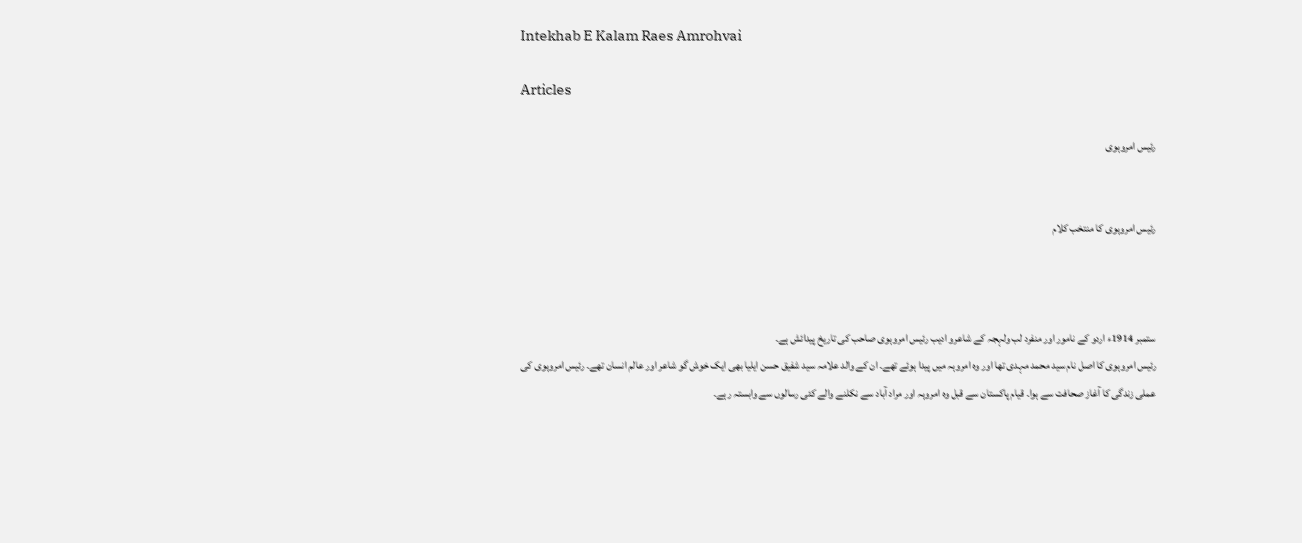Intekhab E Kalam Raes Amrohvai

Articles

رئیس امروہوی


رئیس امروہوی کا منتخب کلام



ستمبر 1914ء اردو کے نامور اور منفرد لب ولہجہ کے شاعرو ادیب رئیس امروہوی صاحب کی تاریخ پیدائش ہے۔
رئیس امروہوی کا اصل نام سید محمد مہدی تھا اور وہ امروہہ میں پیدا ہوئے تھے۔ ان کے والد علامہ سید شفیق حسن ایلیا بھی ایک خوش گو شاعر اور عالم انسان تھے۔ رئیس امروہوی کی عملی زندگی کا آغاز صحافت سے ہوا۔ قیام پاکستان سے قبل وہ امروہہ اور مراد آباد سے نکلنے والے کئی رسالوں سے وابستہ رہے۔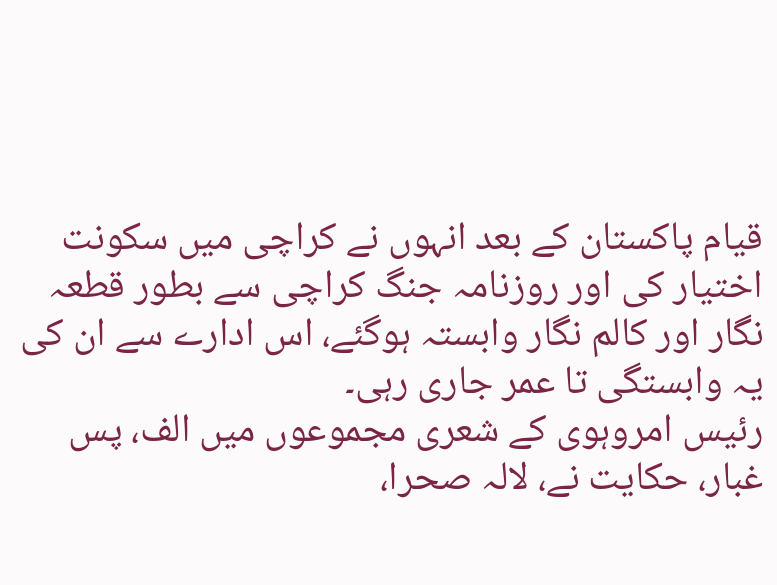قیام پاکستان کے بعد انہوں نے کراچی میں سکونت اختیار کی اور روزنامہ جنگ کراچی سے بطور قطعہ نگار اور کالم نگار وابستہ ہوگئے، اس ادارے سے ان کی یہ وابستگی تا عمر جاری رہی۔
رئیس امروہوی کے شعری مجموعوں میں الف، پس غبار، حکایت نے، لالہ صحرا،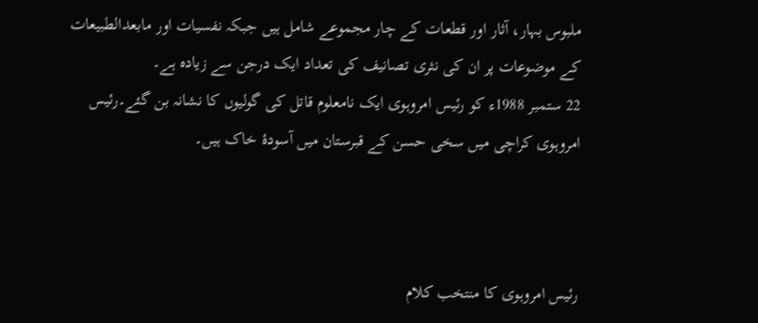ملبوس بہار، آثار اور قطعات کے چار مجموعے شامل ہیں جبکہ نفسیات اور مابعدالطبیعات کے موضوعات پر ان کی نثری تصانیف کی تعداد ایک درجن سے زیادہ ہے۔
22 ستمبر 1988ء کو رئیس امروہوی ایک نامعلوم قاتل کی گولیوں کا نشانہ بن گئے۔رئیس امروہوی کراچی میں سخی حسن کے قبرستان میں آسودۂ خاک ہیں۔



رئیس امروہوی کا منتخب کلام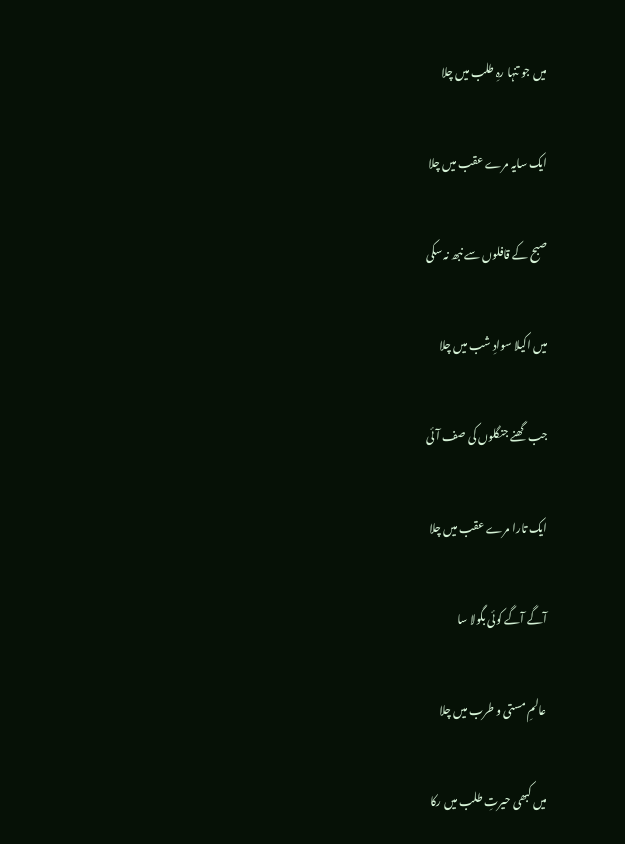میں جو تنہا رہِ طلب میں چلا

ایک سایہ مرے عقب میں چلا

صبح کے قافلوں سے نبھ نہ سکی

میں اکیلا سوادِ شب میں چلا

جب گھنے جنگلوں کی صف آئی

ایک تارا مرے عقب میں چلا

آگے آگے کوئی بگولا سا

عالمِ مستی و طرب میں چلا

میں کبھی حیرتِ طلب میں رکا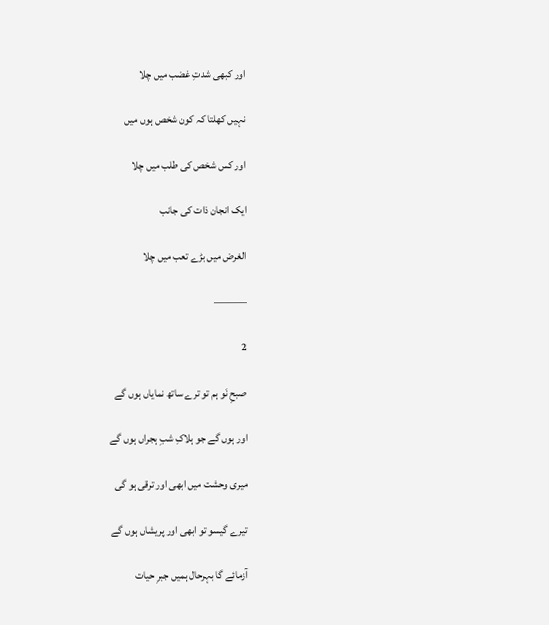اور کبھی شدتِ غضب میں چلا

نہیں کھلتا کہ کون شخص ہوں میں

اور کس شخص کی طلب میں چلا

ایک انجان ذات کی جانب

الغرض میں بڑے تعب میں چلا

———

2

صبحِ نَو ہم تو ترے ساتھ نمایاں ہوں گے

اور ہوں گے جو ہلاکِ شبِ ہجراں ہوں گے

میری وحشت میں ابھی اور ترقی ہو گی

تیرے گیسو تو ابھی اور پریشاں ہوں گے

آزمائے گا بہرحال ہمیں جبرِ حیات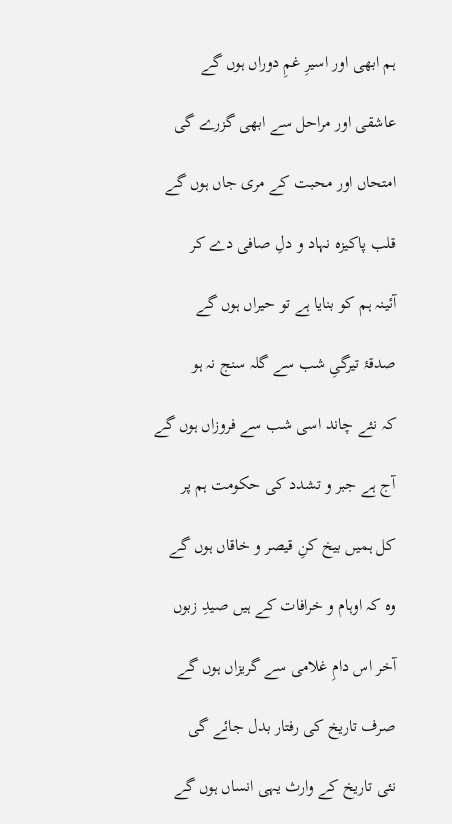ہم ابھی اور اسیرِ غمِ دوراں ہوں گے

عاشقی اور مراحل سے ابھی گزرے گی

امتحاں اور محبت کے مری جاں ہوں گے

قلب پاکیزہ نہاد و دلِ صافی دے کر

آئینہ ہم کو بنایا ہے تو حیراں ہوں گے

صدقۂ تیرگیِ شب سے گلہ سنج نہ ہو

کہ نئے چاند اسی شب سے فروزاں ہوں گے

آج ہے جبر و تشدد کی حکومت ہم پر

کل ہمیں بیخ کنِ قیصر و خاقاں ہوں گے

وہ کہ اوہام و خرافات کے ہیں صیدِ زبوں

آخر اس دامِ غلامی سے گریزاں ہوں گے

صرف تاریخ کی رفتار بدل جائے گی

نئی تاریخ کے وارث یہی انساں ہوں گے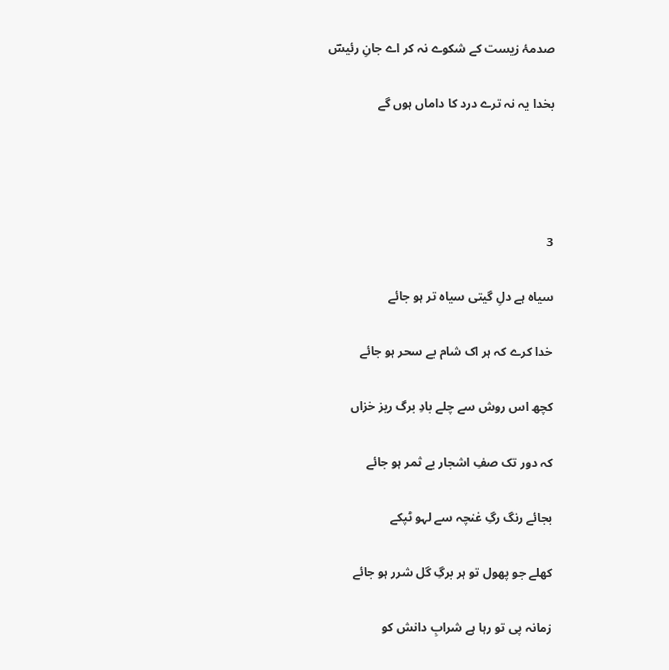صدمۂ زیست کے شکوے نہ کر اے جانِ رئیسؔ

بخدا یہ نہ ترے درد کا داماں ہوں گے




3

سیاہ ہے دلِ گیتی سیاہ تر ہو جائے

خدا کرے کہ ہر اک شام بے سحر ہو جائے

کچھ اس روش سے چلے بادِ برگ ریز خزاں

کہ دور تک صفِ اشجار بے ثمر ہو جائے

بجائے رنگ رگِ غنچہ سے لہو ٹپکے

کھلے جو پھول تو ہر برگِ گل شرر ہو جائے

زمانہ پی تو رہا ہے شرابِ دانش کو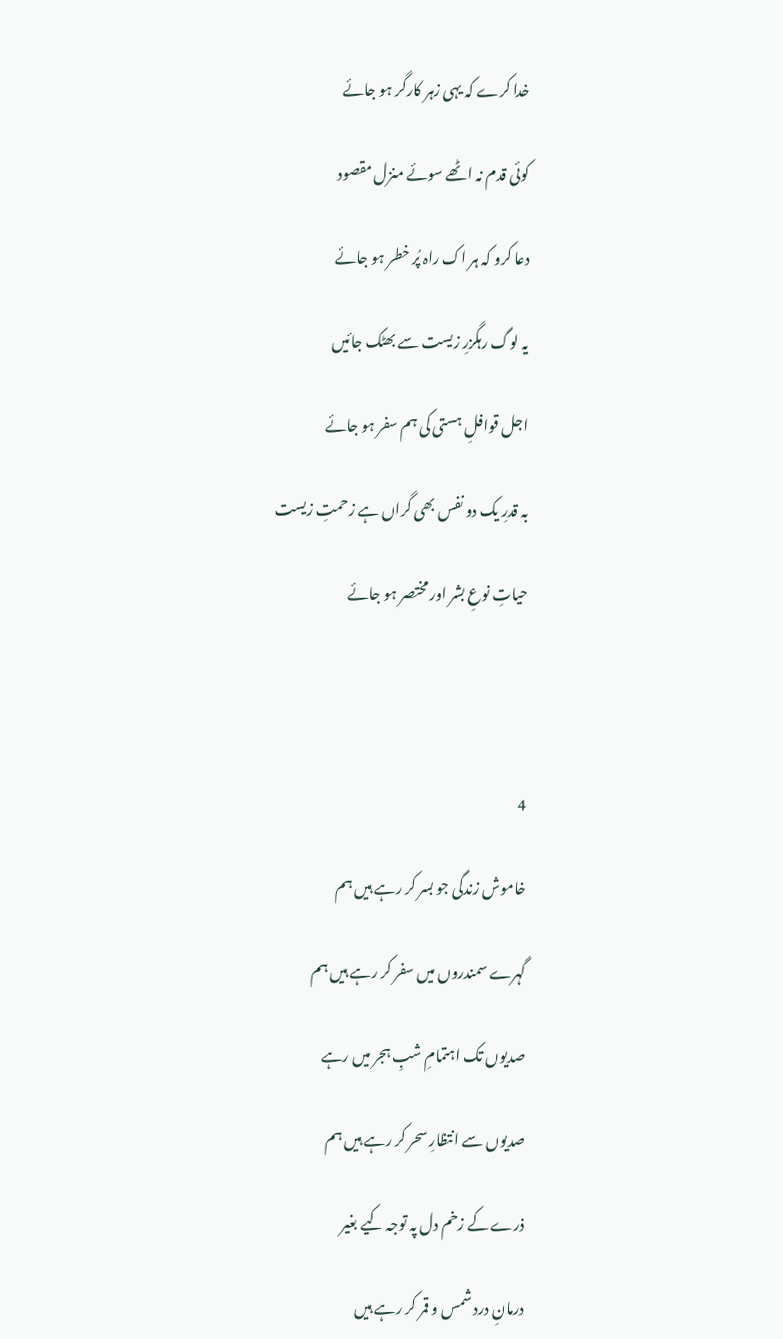خدا کرے کہ یہی زہر کارگر ہو جائے

کوئی قدم نہ اٹھے سوئے منزل مقصود

دعا کرو کہ ہر اک راہ پُر خطر ہو جائے

یہ لوگ رہگزرِ زیست سے بھٹک جائیں

اجل قوافلِ ہستی کی ہم سفر ہو جائے

بہ قدرِ یک دو نفس بھی گراں ہے زحمتِ زیست

حیاتِ نوعِ بشر اور مختصر ہو جائے




4

خاموش زندگی جو بسر کر رہے ہیں ہم

گہرے سمندروں میں سفر کر رہے ہیں ہم

صدیوں تک اہتمامِ شبِ ہجر میں رہے

صدیوں سے انتظارِ سحر کر رہے ہیں ہم

ذرے کے زخم دل پہ توجہ کیے بغیر

درمانِ درد شمس و قمر کر رہے ہیں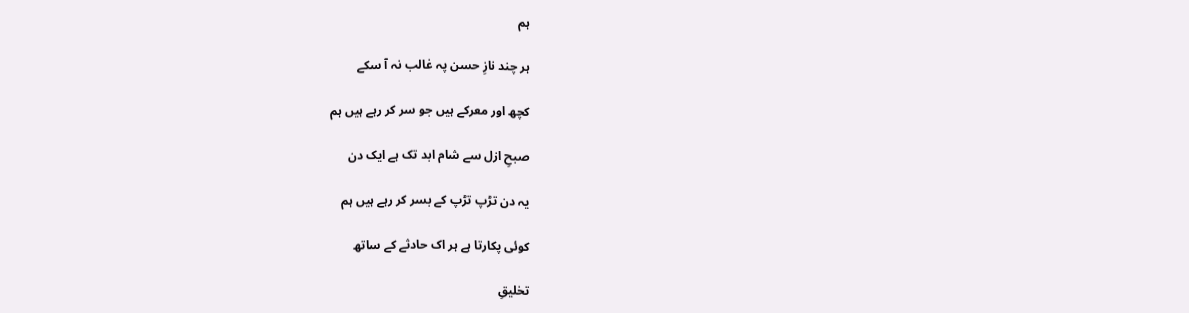ہم

ہر چند نازِ حسن پہ غالب نہ آ سکے

کچھ اور معرکے ہیں جو سر کر رہے ہیں ہم

صبحِ ازل سے شام ابد تک ہے ایک دن

یہ دن تڑپ تڑپ کے بسر کر رہے ہیں ہم

کوئی پکارتا ہے ہر اک حادثے کے ساتھ

تخلیقِ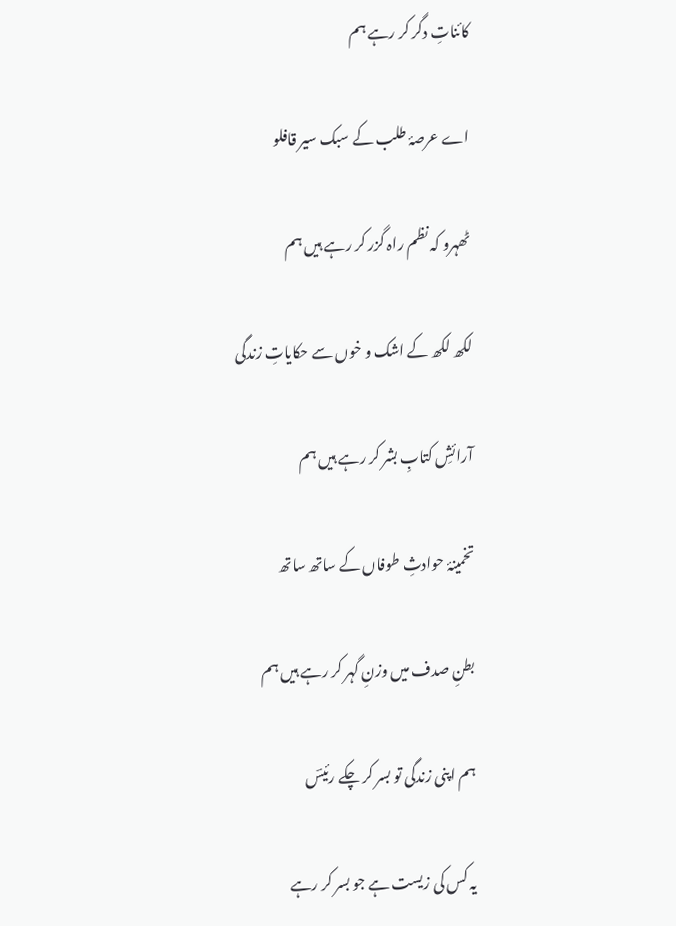کائناتِ دگر کر رہے ہم

اے عرصۂ طلب کے سبک سیر قافلو

ٹھہرو کہ نظم راہ گزر کر رہے ہیں ہم

لکھ لکھ کے اشک و خوں سے حکایاتِ زندگی

آرائشِ کتابِ بشر کر رہے ہیں ہم

تخمینۂ حوادثِ طوفاں کے ساتھ ساتھ

بطنِ صدف میں وزنِ گہر کر رہے ہیں ہم

ہم اپنی زندگی تو بسر کر چکے رئیسؔ

یہ کس کی زیست ہے جو بسر کر رہے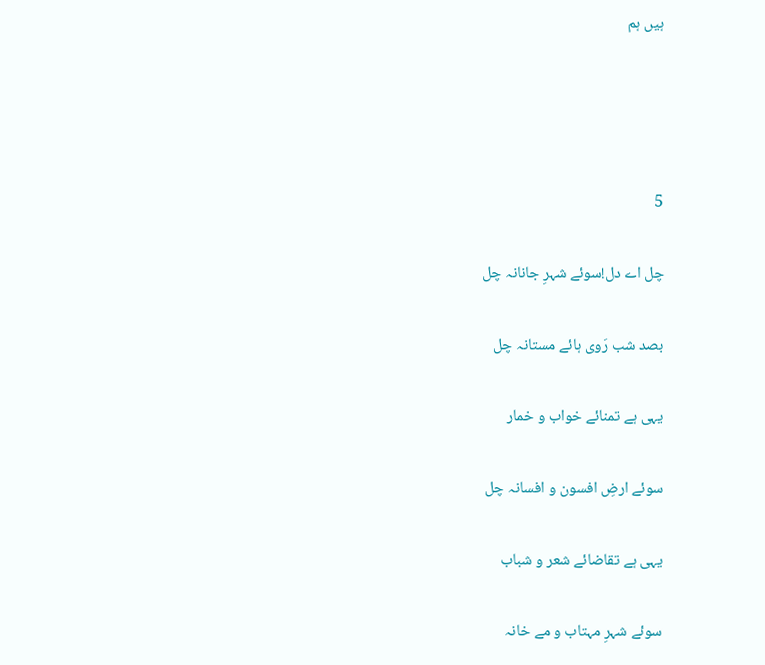ہیں ہم




5

چل اے دل!سوئے شہرِ جانانہ چل

بصد شب رَوی ہائے مستانہ چل

یہی ہے تمنائے خواب و خمار

سوئے ارضِ افسون و افسانہ چل

یہی ہے تقاضائے شعر و شباب

سوئے شہرِ مہتاب و مے خانہ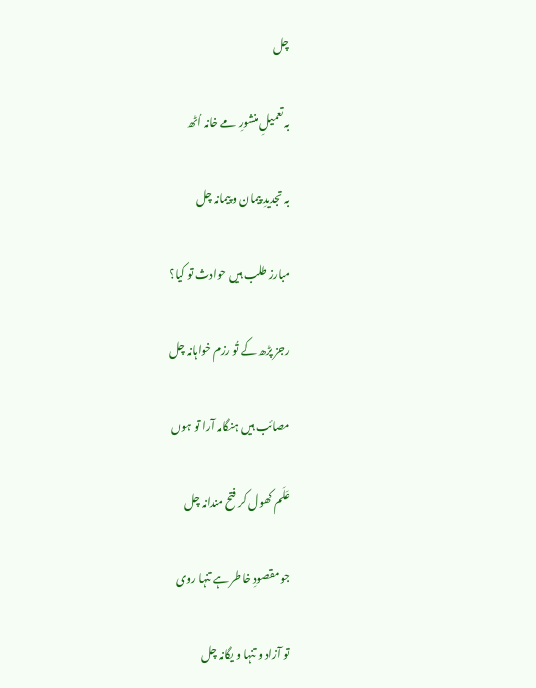چل

بہ تعمیلِ منشورِ مے خانہ اُٹھ

بہ تجدیدِ پیمان و پیمانہ چل

مبارز طلب ہیں حوادث تو کیا؟

رجز پڑھ کے تُو رزم خواہانہ چل

مصائب ہیں ہنگامہ آرا تو ہوں

عَلَم کھول کر فتح مندانہ چل

جو مقصودِ خاطر ہے تنہا روی

تو آزاد و تنہا و یگانہ چل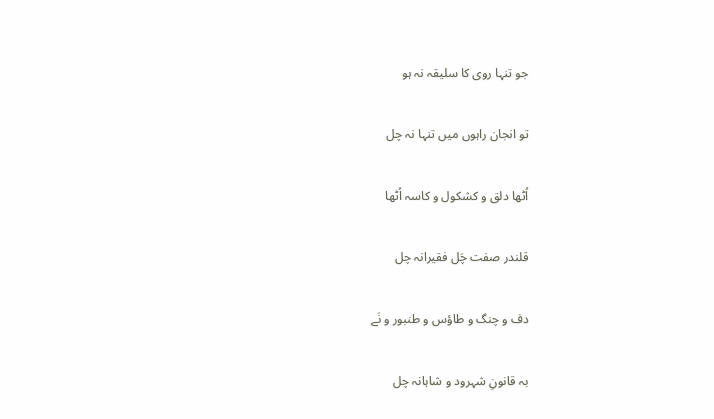جو تنہا روی کا سلیقہ نہ ہو

تو انجان راہوں میں تنہا نہ چل

اُٹھا دلق و کشکول و کاسہ اُٹھا

قلندر صفت چَل فقیرانہ چل

دف و چنگ و طاؤس و طنبور و نَے

بہ قانونِ شہرود و شاہانہ چل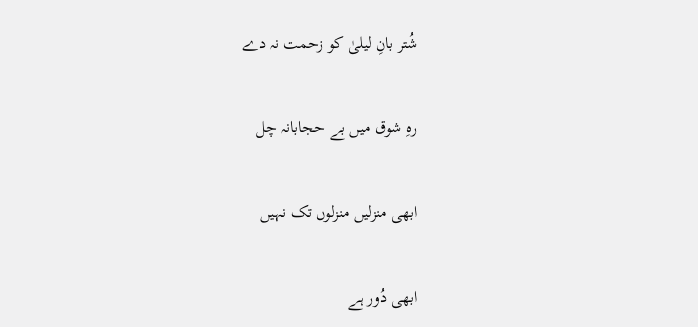شُتر بانِ لیلیٰ کو زحمت نہ دے

رہِ شوق میں بے حجابانہ چل

ابھی منزلیں منزلوں تک نہیں

ابھی دُور ہے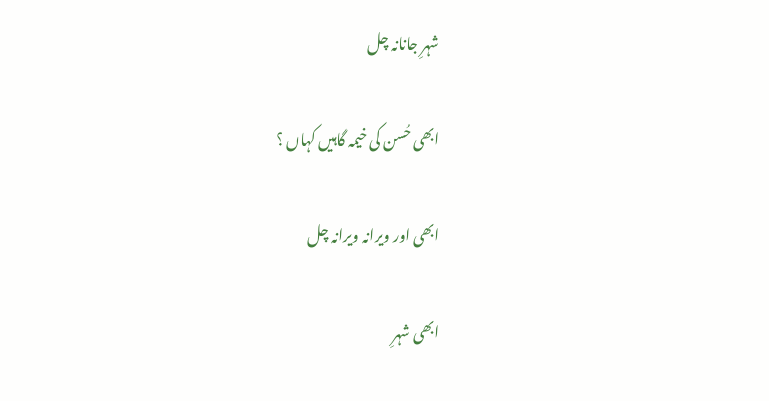شہرِ جانانہ چل

ابھی حُسن کی خیمہ گاہیں کہاں ؟

ابھی اور ویرانہ ویرانہ چل

ابھی شہرِ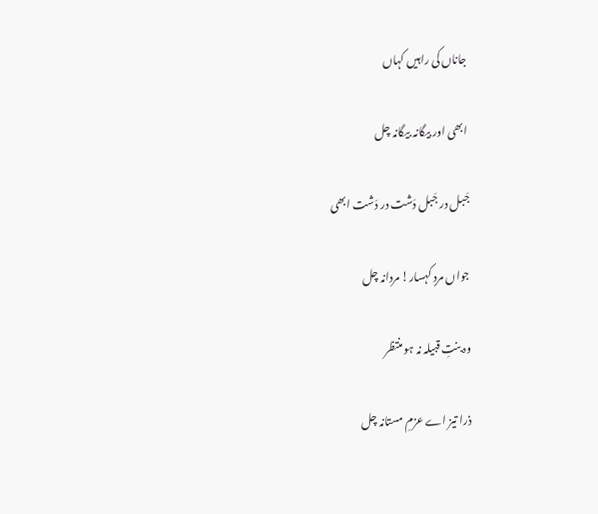جاناں کی راہیں کہاں

ابھی اور بیگانہ بیگانہ چل

جَبل در جَبل دَشت در دَشت ابھی

جواں مردِ کہسار! مردانہ چل

وہ بنتِ قبیلہ نہ ہو منتظر

ذرا تیز اے عزمِ مستانہ چل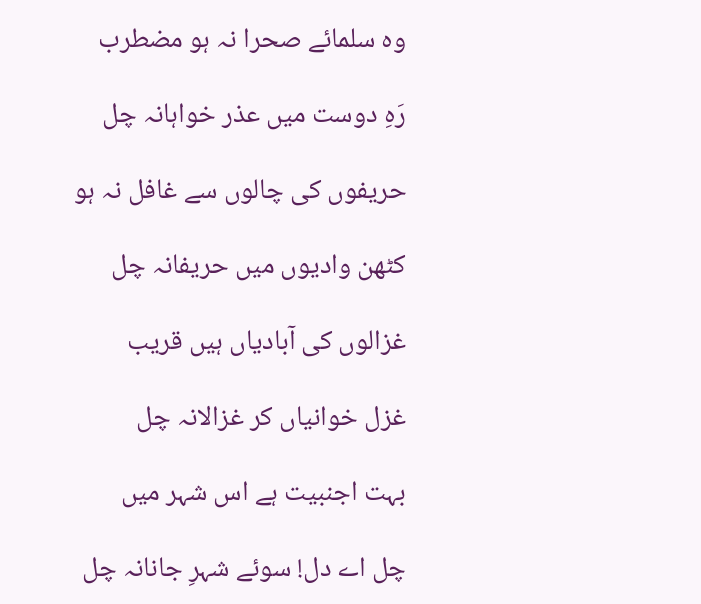وہ سلمائے صحرا نہ ہو مضطرب

رَہِ دوست میں عذر خواہانہ چل

حریفوں کی چالوں سے غافل نہ ہو

کٹھن وادیوں میں حریفانہ چل

غزالوں کی آبادیاں ہیں قریب

غزل خوانیاں کر غزالانہ چل

بہت اجنبیت ہے اس شہر میں

چل اے دل! سوئے شہرِ جانانہ چل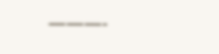———-